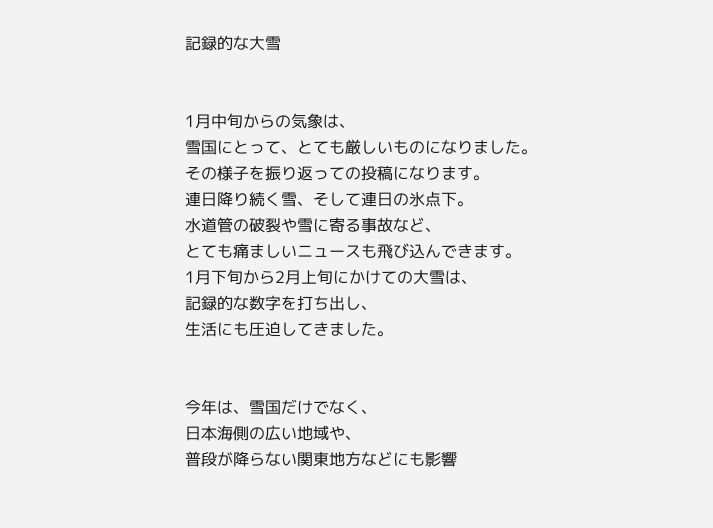記録的な大雪


1月中旬からの気象は、
雪国にとって、とても厳しいものになりました。
その様子を振り返っての投稿になります。
連日降り続く雪、そして連日の氷点下。
水道管の破裂や雪に寄る事故など、
とても痛ましいニュースも飛び込んできます。
1月下旬から2月上旬にかけての大雪は、
記録的な数字を打ち出し、
生活にも圧迫してきました。


今年は、雪国だけでなく、
日本海側の広い地域や、
普段が降らない関東地方などにも影響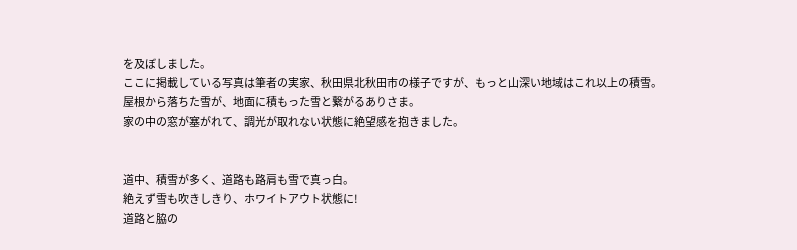を及ぼしました。
ここに掲載している写真は筆者の実家、秋田県北秋田市の様子ですが、もっと山深い地域はこれ以上の積雪。
屋根から落ちた雪が、地面に積もった雪と繋がるありさま。
家の中の窓が塞がれて、調光が取れない状態に絶望感を抱きました。


道中、積雪が多く、道路も路肩も雪で真っ白。
絶えず雪も吹きしきり、ホワイトアウト状態に!
道路と脇の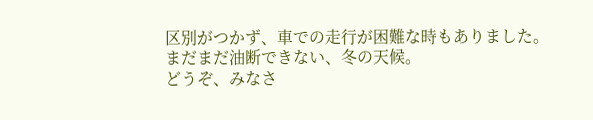区別がつかず、車での走行が困難な時もありました。
まだまだ油断できない、冬の天候。
どうぞ、みなさ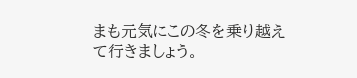まも元気にこの冬を乗り越えて行きましょう。